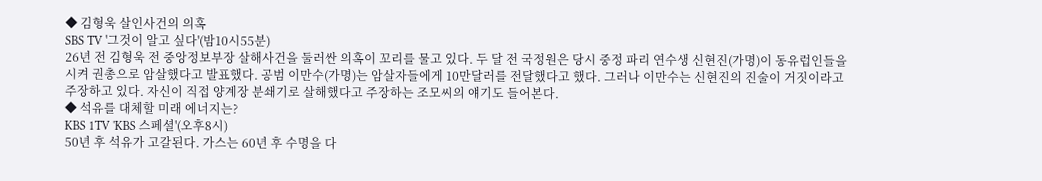◆ 김형욱 살인사건의 의혹
SBS TV '그것이 알고 싶다'(밤10시55분)
26년 전 김형욱 전 중앙정보부장 살해사건을 둘러싼 의혹이 꼬리를 물고 있다. 두 달 전 국정원은 당시 중정 파리 연수생 신현진(가명)이 동유럽인들을 시켜 권총으로 암살했다고 발표했다. 공범 이만수(가명)는 암살자들에게 10만달러를 전달했다고 했다. 그러나 이만수는 신현진의 진술이 거짓이라고 주장하고 있다. 자신이 직접 양계장 분쇄기로 살해했다고 주장하는 조모씨의 얘기도 들어본다.
◆ 석유를 대체할 미래 에너지는?
KBS 1TV 'KBS 스페셜'(오후8시)
50년 후 석유가 고갈된다. 가스는 60년 후 수명을 다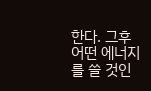한다. 그후 어떤 에너지를 쓸 것인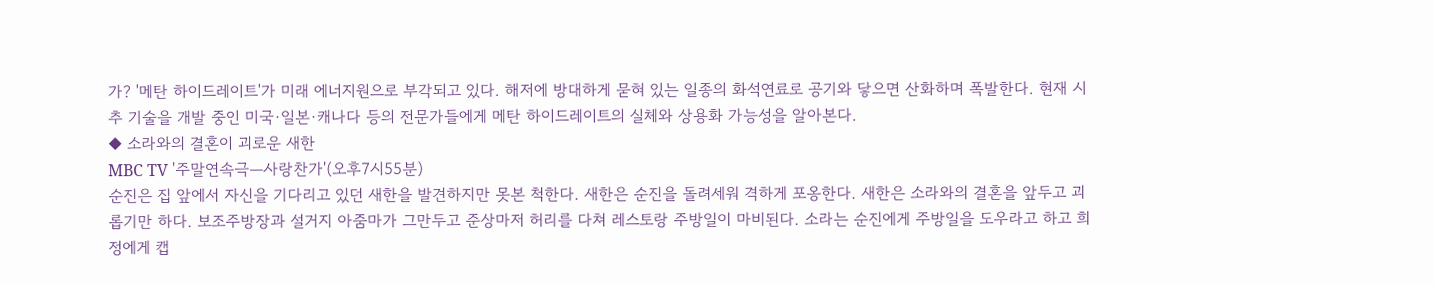가? '메탄 하이드레이트'가 미래 에너지원으로 부각되고 있다. 해저에 방대하게 묻혀 있는 일종의 화석연료로 공기와 닿으면 산화하며 폭발한다. 현재 시추 기술을 개발 중인 미국·일본·캐나다 등의 전문가들에게 메탄 하이드레이트의 실체와 상용화 가능성을 알아본다.
◆ 소라와의 결혼이 괴로운 새한
MBC TV '주말연속극―사랑찬가'(오후7시55분)
순진은 집 앞에서 자신을 기다리고 있던 새한을 발견하지만 못본 척한다. 새한은 순진을 돌려세워 격하게 포옹한다. 새한은 소라와의 결혼을 앞두고 괴롭기만 하다. 보조주방장과 설거지 아줌마가 그만두고 준상마저 허리를 다쳐 레스토랑 주방일이 마비된다. 소라는 순진에게 주방일을 도우라고 하고 희정에게 캡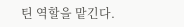틴 역할을 맡긴다.